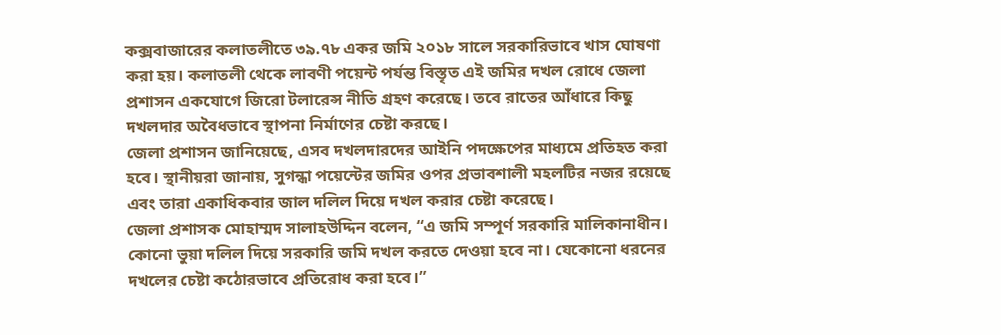কক্সবাজারের কলাতলীতে ৩৯.৭৮ একর জমি ২০১৮ সালে সরকারিভাবে খাস ঘোষণা করা হয়। কলাতলী থেকে লাবণী পয়েন্ট পর্যন্ত বিস্তৃত এই জমির দখল রোধে জেলা প্রশাসন একযোগে জিরো টলারেন্স নীতি গ্রহণ করেছে। তবে রাতের আঁধারে কিছু দখলদার অবৈধভাবে স্থাপনা নির্মাণের চেষ্টা করছে।
জেলা প্রশাসন জানিয়েছে, এসব দখলদারদের আইনি পদক্ষেপের মাধ্যমে প্রতিহত করা হবে। স্থানীয়রা জানায়, সুগন্ধা পয়েন্টের জমির ওপর প্রভাবশালী মহলটির নজর রয়েছে এবং তারা একাধিকবার জাল দলিল দিয়ে দখল করার চেষ্টা করেছে।
জেলা প্রশাসক মোহাম্মদ সালাহউদ্দিন বলেন, “এ জমি সম্পূর্ণ সরকারি মালিকানাধীন। কোনো ভুয়া দলিল দিয়ে সরকারি জমি দখল করতে দেওয়া হবে না। যেকোনো ধরনের দখলের চেষ্টা কঠোরভাবে প্রতিরোধ করা হবে।”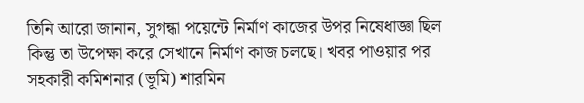তিনি আরো জানান, সুগন্ধা পয়েন্টে নির্মাণ কাজের উপর নিষেধাজ্ঞা ছিল কিন্তু তা উপেক্ষা করে সেখানে নির্মাণ কাজ চলছে। খবর পাওয়ার পর সহকারী কমিশনার (ভূমি) শারমিন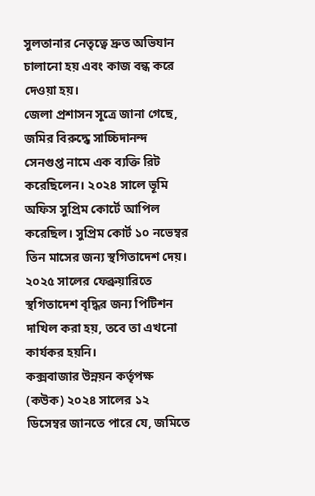সুলতানার নেতৃত্বে দ্রুত অভিযান চালানো হয় এবং কাজ বন্ধ করে দেওয়া হয়।
জেলা প্রশাসন সূত্রে জানা গেছে, জমির বিরুদ্ধে সাচ্চিদানন্দ সেনগুপ্ত নামে এক ব্যক্তি রিট করেছিলেন। ২০২৪ সালে ভূমি অফিস সুপ্রিম কোর্টে আপিল করেছিল। সুপ্রিম কোর্ট ১০ নভেম্বর তিন মাসের জন্য স্থগিতাদেশ দেয়। ২০২৫ সালের ফেব্রুয়ারিতে স্থগিতাদেশ বৃদ্ধির জন্য পিটিশন দাখিল করা হয়, তবে তা এখনো কার্যকর হয়নি।
কক্সবাজার উন্নয়ন কর্তৃপক্ষ (কউক) ২০২৪ সালের ১২ ডিসেম্বর জানতে পারে যে, জমিতে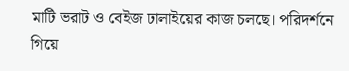মাটি ভরাট ও বেইজ ঢালাইয়ের কাজ চলছে। পরিদর্শনে গিয়ে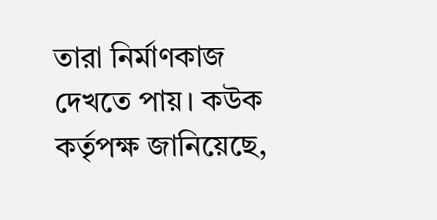তারা নির্মাণকাজ দেখতে পায়। কউক কর্তৃপক্ষ জানিয়েছে,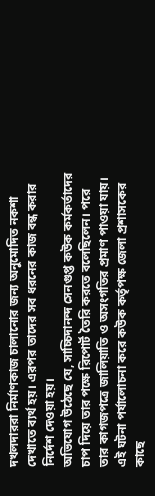দখলদাররা নির্মাণকাজ চালানোর জন্য অনুমোদিত নকশা দেখাতে ব্যর্থ হয়। এরপর তাদের সব ধরনের কাজ বন্ধ করার নির্দেশ দেওয়া হয়।
অভিযোগ উঠেছে যে, সাচ্চিদানন্দ সেনগুপ্ত কউক কর্মকর্তাদের চাপ দিয়ে তার পক্ষে রিপোর্ট তৈরি করতে বলেছিলেন। পরে তার কাগজপত্রে জালিয়াতি ও অসংগতির প্রমাণ পাওয়া যায়। এই ঘটনা পর্যালোচনা করে কউক কর্তৃপক্ষ জেলা প্রশাসকের কাছে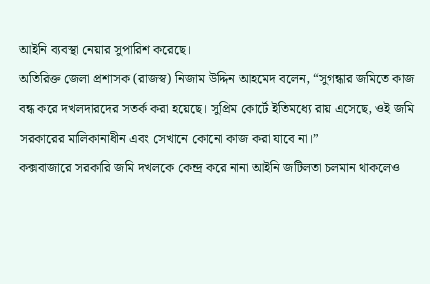আইনি ব্যবস্থা নেয়ার সুপারিশ করেছে।
অতিরিক্ত জেলা প্রশাসক (রাজস্ব) নিজাম উদ্দিন আহমেদ বলেন, “সুগন্ধার জমিতে কাজ বন্ধ করে দখলদারদের সতর্ক করা হয়েছে। সুপ্রিম কোর্টে ইতিমধ্যে রায় এসেছে, ওই জমি সরকারের মালিকানাধীন এবং সেখানে কোনো কাজ করা যাবে না।”
কক্সবাজারে সরকারি জমি দখলকে কেন্দ্র করে নানা আইনি জটিলতা চলমান থাকলেও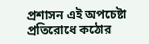প্রশাসন এই অপচেষ্টা প্রতিরোধে কঠোর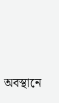অবস্থানে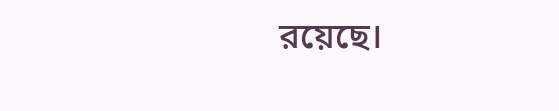রয়েছে।